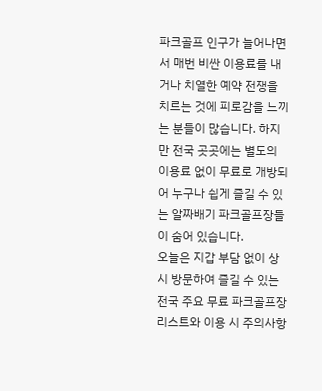파크골프 인구가 늘어나면서 매번 비싼 이용료를 내거나 치열한 예약 전쟁을 치르는 것에 피로감을 느끼는 분들이 많습니다. 하지만 전국 곳곳에는 별도의 이용료 없이 무료로 개방되어 누구나 쉽게 즐길 수 있는 알짜배기 파크골프장들이 숨어 있습니다.
오늘은 지갑 부담 없이 상시 방문하여 즐길 수 있는 전국 주요 무료 파크골프장 리스트와 이용 시 주의사항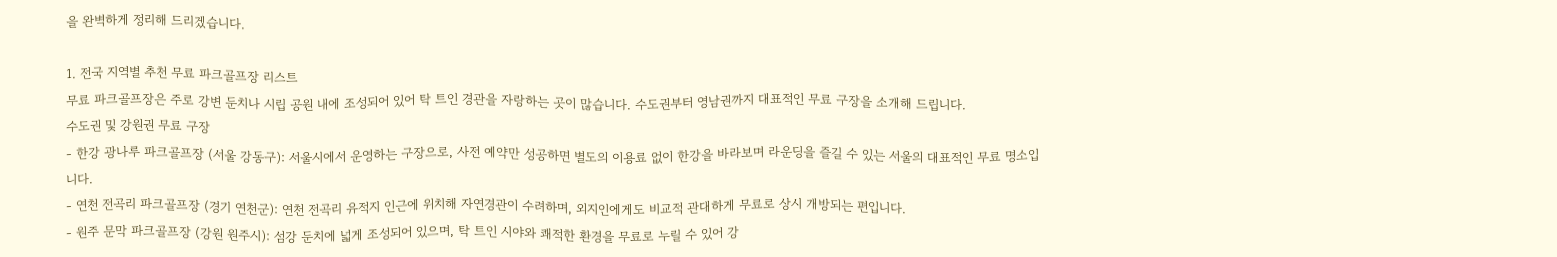을 완벽하게 정리해 드리겠습니다.

1. 전국 지역별 추천 무료 파크골프장 리스트
무료 파크골프장은 주로 강변 둔치나 시립 공원 내에 조성되어 있어 탁 트인 경관을 자랑하는 곳이 많습니다. 수도권부터 영남권까지 대표적인 무료 구장을 소개해 드립니다.
수도권 및 강원권 무료 구장
- 한강 광나루 파크골프장 (서울 강동구): 서울시에서 운영하는 구장으로, 사전 예약만 성공하면 별도의 이용료 없이 한강을 바라보며 라운딩을 즐길 수 있는 서울의 대표적인 무료 명소입니다.
- 연천 전곡리 파크골프장 (경기 연천군): 연천 전곡리 유적지 인근에 위치해 자연경관이 수려하며, 외지인에게도 비교적 관대하게 무료로 상시 개방되는 편입니다.
- 원주 문막 파크골프장 (강원 원주시): 섬강 둔치에 넓게 조성되어 있으며, 탁 트인 시야와 쾌적한 환경을 무료로 누릴 수 있어 강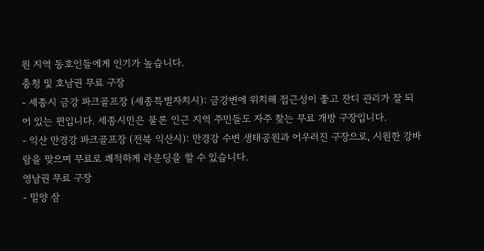원 지역 동호인들에게 인기가 높습니다.
충청 및 호남권 무료 구장
- 세종시 금강 파크골프장 (세종특별자치시): 금강변에 위치해 접근성이 좋고 잔디 관리가 잘 되어 있는 편입니다. 세종시민은 물론 인근 지역 주민들도 자주 찾는 무료 개방 구장입니다.
- 익산 만경강 파크골프장 (전북 익산시): 만경강 수변 생태공원과 어우러진 구장으로, 시원한 강바람을 맞으며 무료로 쾌적하게 라운딩을 할 수 있습니다.
영남권 무료 구장
- 밀양 삼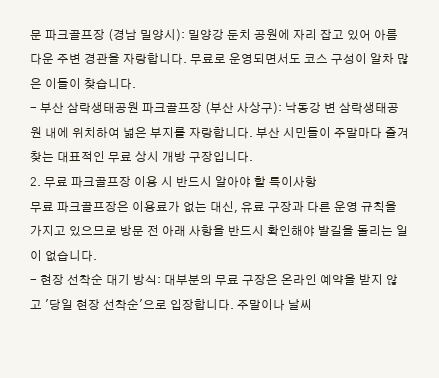문 파크골프장 (경남 밀양시): 밀양강 둔치 공원에 자리 잡고 있어 아름다운 주변 경관을 자랑합니다. 무료로 운영되면서도 코스 구성이 알차 많은 이들이 찾습니다.
- 부산 삼락생태공원 파크골프장 (부산 사상구): 낙동강 변 삼락생태공원 내에 위치하여 넓은 부지를 자랑합니다. 부산 시민들이 주말마다 즐겨 찾는 대표적인 무료 상시 개방 구장입니다.
2. 무료 파크골프장 이용 시 반드시 알아야 할 특이사항
무료 파크골프장은 이용료가 없는 대신, 유료 구장과 다른 운영 규칙을 가지고 있으므로 방문 전 아래 사항을 반드시 확인해야 발길을 돌리는 일이 없습니다.
- 현장 선착순 대기 방식: 대부분의 무료 구장은 온라인 예약을 받지 않고 '당일 현장 선착순'으로 입장합니다. 주말이나 날씨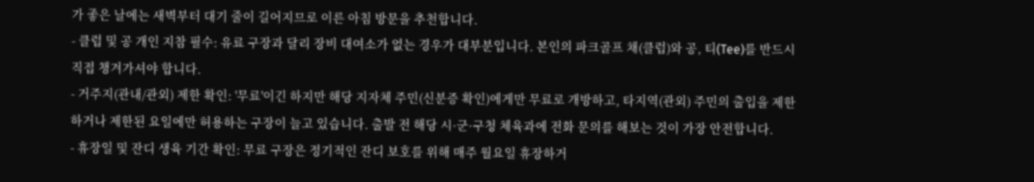가 좋은 날에는 새벽부터 대기 줄이 길어지므로 이른 아침 방문을 추천합니다.
- 클럽 및 공 개인 지참 필수: 유료 구장과 달리 장비 대여소가 없는 경우가 대부분입니다. 본인의 파크골프 채(클럽)와 공, 티(Tee)를 반드시 직접 챙겨가셔야 합니다.
- 거주지(관내/관외) 제한 확인: '무료'이긴 하지만 해당 지자체 주민(신분증 확인)에게만 무료로 개방하고, 타지역(관외) 주민의 출입을 제한하거나 제한된 요일에만 허용하는 구장이 늘고 있습니다. 출발 전 해당 시·군·구청 체육과에 전화 문의를 해보는 것이 가장 안전합니다.
- 휴장일 및 잔디 생육 기간 확인: 무료 구장은 정기적인 잔디 보호를 위해 매주 월요일 휴장하거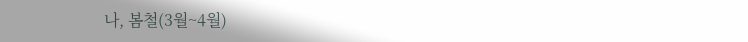나, 봄철(3월~4월)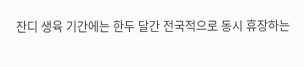잔디 생육 기간에는 한두 달간 전국적으로 동시 휴장하는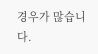경우가 많습니다.